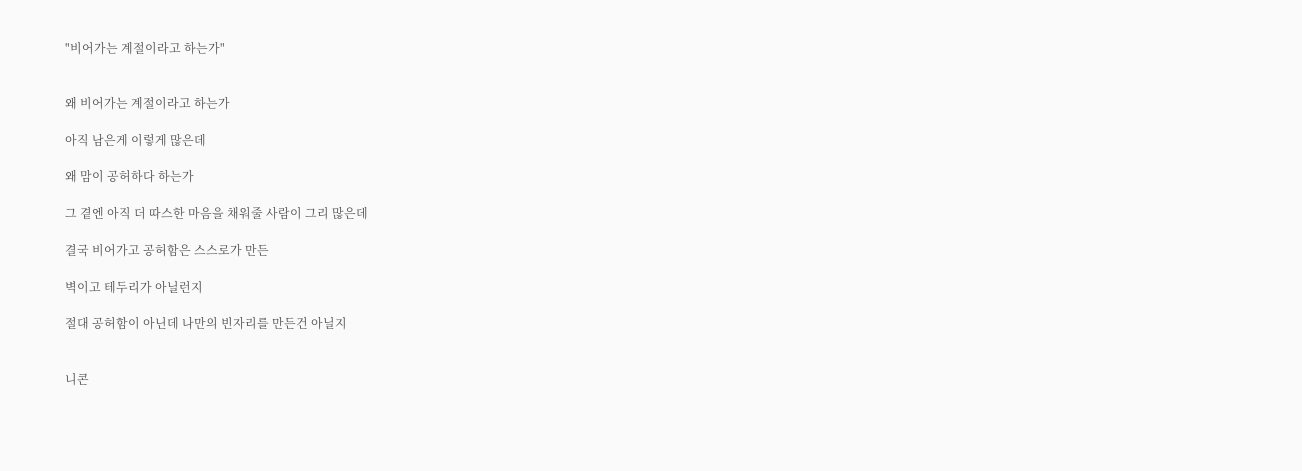"비어가는 계절이라고 하는가"


왜 비어가는 계절이라고 하는가

아직 남은게 이렇게 많은데

왜 맘이 공허하다 하는가

그 곁엔 아직 더 따스한 마음을 채워줄 사람이 그리 많은데

결국 비어가고 공허함은 스스로가 만든

벽이고 테두리가 아닐런지

절대 공허함이 아닌데 나만의 빈자리를 만든건 아닐지


니콘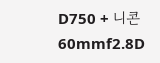D750 + 니콘60mmf2.8D